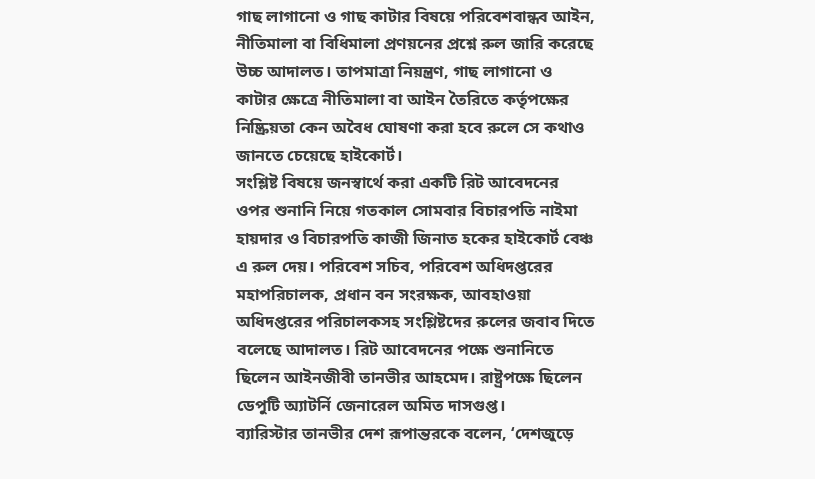গাছ লাগানো ও গাছ কাটার বিষয়ে পরিবেশবান্ধব আইন, নীতিমালা বা বিধিমালা প্রণয়নের প্রশ্নে রুল জারি করেছে উচ্চ আদালত। তাপমাত্রা নিয়ন্ত্রণ, গাছ লাগানো ও কাটার ক্ষেত্রে নীতিমালা বা আইন তৈরিতে কর্তৃপক্ষের নিষ্ক্রিয়তা কেন অবৈধ ঘোষণা করা হবে রুলে সে কথাও জানতে চেয়েছে হাইকোর্ট।
সংশ্লিষ্ট বিষয়ে জনস্বার্থে করা একটি রিট আবেদনের ওপর শুনানি নিয়ে গতকাল সোমবার বিচারপতি নাইমা হায়দার ও বিচারপতি কাজী জিনাত হকের হাইকোর্ট বেঞ্চ এ রুল দেয়। পরিবেশ সচিব, পরিবেশ অধিদপ্তরের মহাপরিচালক, প্রধান বন সংরক্ষক, আবহাওয়া অধিদপ্তরের পরিচালকসহ সংশ্লিষ্টদের রুলের জবাব দিতে বলেছে আদালত। রিট আবেদনের পক্ষে শুনানিতে ছিলেন আইনজীবী তানভীর আহমেদ। রাষ্ট্রপক্ষে ছিলেন ডেপুটি অ্যাটর্নি জেনারেল অমিত দাসগুপ্ত।
ব্যারিস্টার তানভীর দেশ রূপান্তরকে বলেন, ‘দেশজুড়ে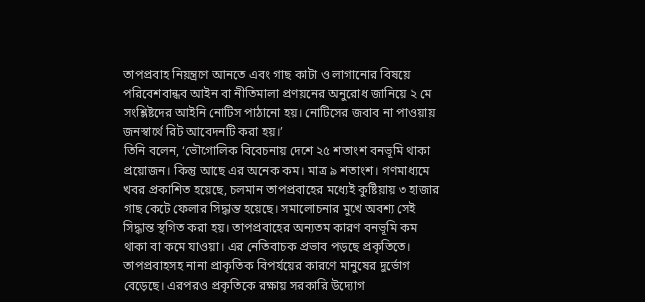তাপপ্রবাহ নিয়ন্ত্রণে আনতে এবং গাছ কাটা ও লাগানোর বিষয়ে পরিবেশবান্ধব আইন বা নীতিমালা প্রণয়নের অনুরোধ জানিয়ে ২ মে সংশ্লিষ্টদের আইনি নোটিস পাঠানো হয়। নোটিসের জবাব না পাওয়ায় জনস্বার্থে রিট আবেদনটি করা হয়।’
তিনি বলেন, ‘ভৌগোলিক বিবেচনায় দেশে ২৫ শতাংশ বনভূমি থাকা প্রয়োজন। কিন্তু আছে এর অনেক কম। মাত্র ৯ শতাংশ। গণমাধ্যমে খবর প্রকাশিত হয়েছে, চলমান তাপপ্রবাহের মধ্যেই কুষ্টিয়ায় ৩ হাজার গাছ কেটে ফেলার সিদ্ধান্ত হয়েছে। সমালোচনার মুখে অবশ্য সেই সিদ্ধান্ত স্থগিত করা হয়। তাপপ্রবাহের অন্যতম কারণ বনভূমি কম থাকা বা কমে যাওয়া। এর নেতিবাচক প্রভাব পড়ছে প্রকৃতিতে। তাপপ্রবাহসহ নানা প্রাকৃতিক বিপর্যয়ের কারণে মানুষের দুর্ভোগ বেড়েছে। এরপরও প্রকৃতিকে রক্ষায় সরকারি উদ্যোগ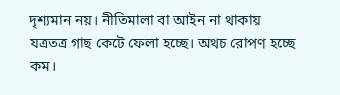দৃশ্যমান নয়। নীতিমালা বা আইন না থাকায় যত্রতত্র গাছ কেটে ফেলা হচ্ছে। অথচ রোপণ হচ্ছে কম।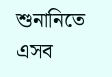শুনানিতে এসব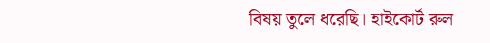বিষয় তুলে ধরেছি। হাইকোর্ট রুল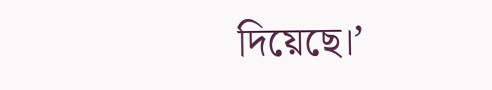দিয়েছে।’